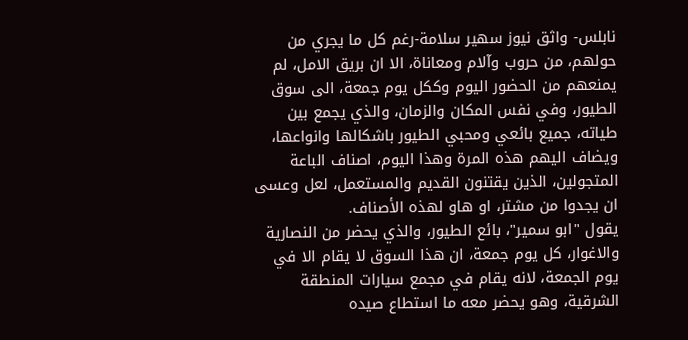نابلس- واثق نيوز سهير سلامة-رغم كل ما يجري من حولهم، من حروب وآلام ومعاناة، الا ان بريق الامل، لم يمنعهم من الحضور اليوم وككل يوم جمعة، الى سوق الطيور، وفي نفس المكان والزمان، والذي يجمع بين طياته، جميع بائعي ومحبي الطيور باشكالها وانواعها، ويضاف اليهم هذه المرة وهذا اليوم، اصناف الباعة المتجولين، الذين يقتنون القديم والمستعمل، لعل وعسى ان يجدوا من مشتر، او هاو لهذه الأصناف.
يقول "ابو سمير"، بائع الطيور، والذي يحضر من النصارية والاغوار، كل يوم جمعة، ان هذا السوق لا يقام الا في يوم الجمعة، لانه يقام في مجمع سيارات المنطقة الشرقية، وهو يحضر معه ما استطاع صيده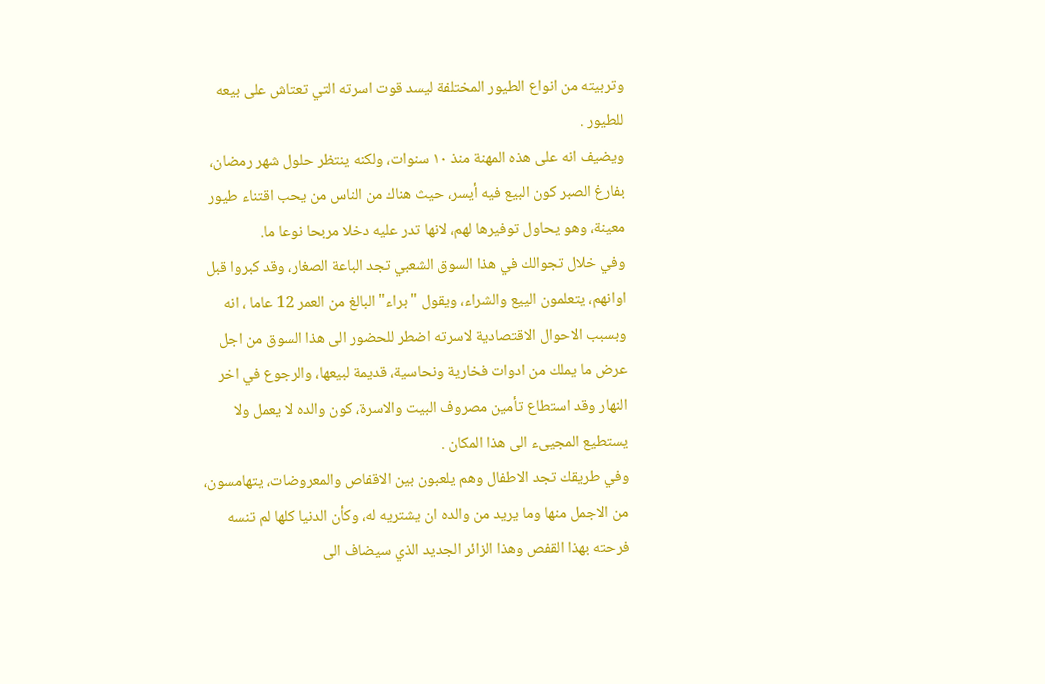وتربيته من انواع الطيور المختلفة ليسد قوت اسرته التي تعتاش على بيعه للطيور .
ويضيف انه على هذه المهنة منذ ١٠ سنوات، ولكنه ينتظر حلول شهر رمضان، بفارغ الصبر كون البيع فيه أيسر، حيث هناك من الناس من يحب اقتناء طيور معينة، وهو يحاول توفيرها لهم، لانها تدر عليه دخلا مربحا نوعا ما.
وفي خلال تجوالك في هذا السوق الشعبي تجد الباعة الصغار، وقد كبروا قبل اوانهم، يتعلمون الييع والشراء، ويقول "براء" البالغ من العمر 12 عاما ، انه وبسبب الاحوال الاقتصادية لاسرته اضطر للحضور الى هذا السوق من اجل عرض ما يملك من ادوات فخارية ونحاسية، قديمة لبيعها، والرجوع في اخر النهار وقد استطاع تأمين مصروف البيت والاسرة، كون والده لا يعمل ولا يستطيع المجيىء الى هذا المكان .
وفي طريقك تجد الاطفال وهم يلعبون بين الاقفاص والمعروضات، يتهامسون، من الاجمل منها وما يريد من والده ان يشتريه له، وكأن الدنيا كلها لم تنسه فرحته بهذا القفص وهذا الزائر الجديد الذي سيضاف الى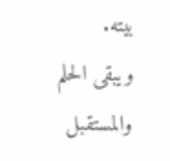بيته.
ويبقى الحلم والمستقبل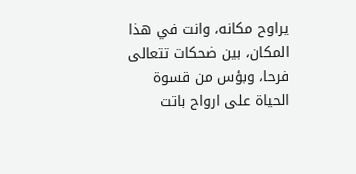يراوح مكانه، وانت في هذا المكان، بين ضحكات تتعالى فرحا، وبؤس من قسوة الحياة على ارواح باتت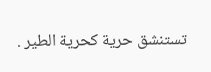تستنشق حرية كحرية الطير .